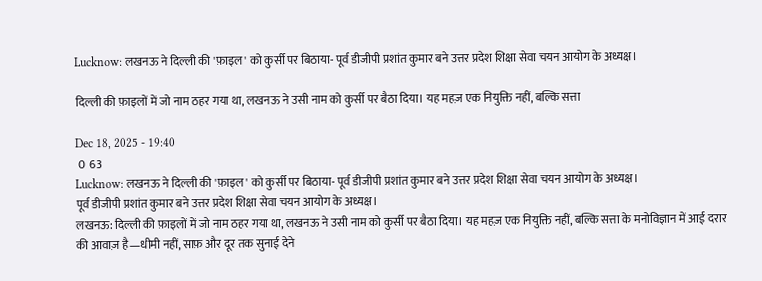Lucknow: लखनऊ ने दिल्ली की 'फ़ाइल' को कुर्सी पर बिठाया- पूर्व डीजीपी प्रशांत कुमार बने उत्तर प्रदेश शिक्षा सेवा चयन आयोग के अध्यक्ष।

दिल्ली की फ़ाइलों में जो नाम ठहर गया था, लखनऊ ने उसी नाम को कुर्सी पर बैठा दिया। यह महज़ एक नियुक्ति नहीं, बल्कि सत्ता

Dec 18, 2025 - 19:40
 0  63
Lucknow: लखनऊ ने दिल्ली की 'फ़ाइल' को कुर्सी पर बिठाया- पूर्व डीजीपी प्रशांत कुमार बने उत्तर प्रदेश शिक्षा सेवा चयन आयोग के अध्यक्ष।
पूर्व डीजीपी प्रशांत कुमार बने उत्तर प्रदेश शिक्षा सेवा चयन आयोग के अध्यक्ष।
लखनऊ: दिल्ली की फ़ाइलों में जो नाम ठहर गया था, लखनऊ ने उसी नाम को कुर्सी पर बैठा दिया। यह महज़ एक नियुक्ति नहीं, बल्कि सत्ता के मनोविज्ञान में आई दरार की आवाज़ है—धीमी नहीं, साफ़ और दूर तक सुनाई देने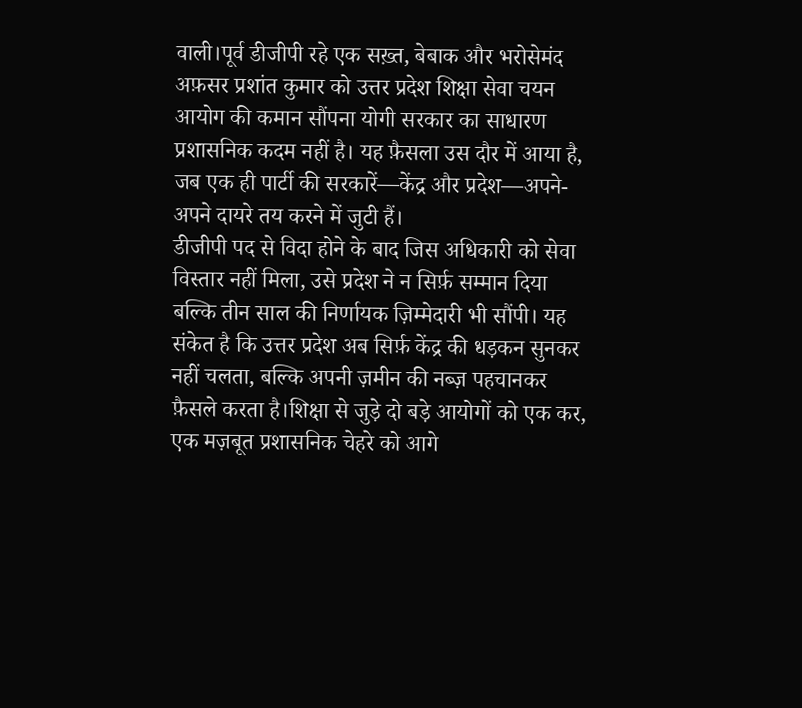वाली।पूर्व डीजीपी रहे एक सख़्त, बेबाक और भरोसेमंद अफ़सर प्रशांत कुमार को उत्तर प्रदेश शिक्षा सेवा चयन आयोग की कमान सौंपना योगी सरकार का साधारण प्रशासनिक कदम नहीं है। यह फ़ैसला उस दौर में आया है, जब एक ही पार्टी की सरकारें—केंद्र और प्रदेश—अपने-अपने दायरे तय करने में जुटी हैं।
डीजीपी पद से विदा होने के बाद जिस अधिकारी को सेवा विस्तार नहीं मिला, उसे प्रदेश ने न सिर्फ़ सम्मान दिया बल्कि तीन साल की निर्णायक ज़िम्मेदारी भी सौंपी। यह संकेत है कि उत्तर प्रदेश अब सिर्फ़ केंद्र की धड़कन सुनकर नहीं चलता, बल्कि अपनी ज़मीन की नब्ज़ पहचानकर फ़ैसले करता है।शिक्षा से जुड़े दो बड़े आयोगों को एक कर, एक मज़बूत प्रशासनिक चेहरे को आगे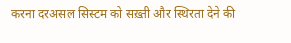करना दरअसल सिस्टम को सख़्ती और स्थिरता देने की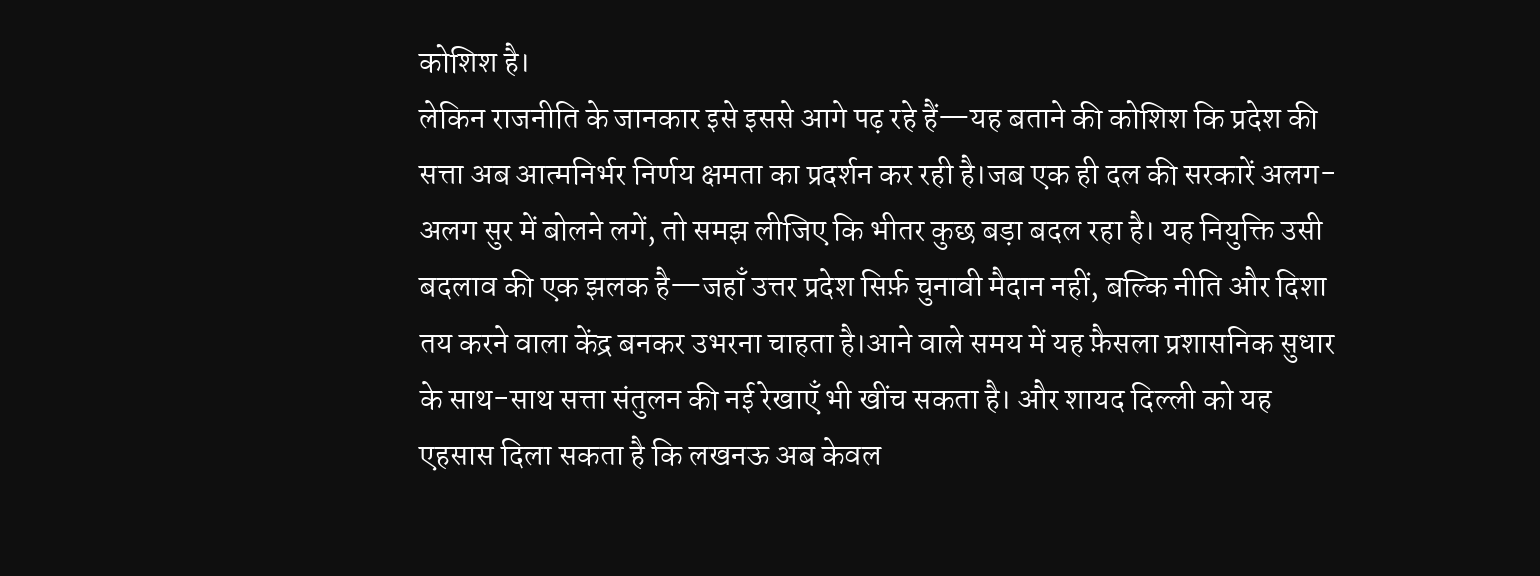कोशिश है।
लेकिन राजनीति के जानकार इसे इससे आगे पढ़ रहे हैं—यह बताने की कोशिश कि प्रदेश की सत्ता अब आत्मनिर्भर निर्णय क्षमता का प्रदर्शन कर रही है।जब एक ही दल की सरकारें अलग-अलग सुर में बोलने लगें, तो समझ लीजिए कि भीतर कुछ बड़ा बदल रहा है। यह नियुक्ति उसी बदलाव की एक झलक है—जहाँ उत्तर प्रदेश सिर्फ़ चुनावी मैदान नहीं, बल्कि नीति और दिशा तय करने वाला केंद्र बनकर उभरना चाहता है।आने वाले समय में यह फ़ैसला प्रशासनिक सुधार के साथ-साथ सत्ता संतुलन की नई रेखाएँ भी खींच सकता है। और शायद दिल्ली को यह एहसास दिला सकता है कि लखनऊ अब केवल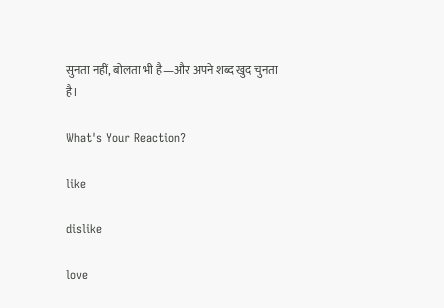सुनता नहीं, बोलता भी है—और अपने शब्द खुद चुनता है।

What's Your Reaction?

like

dislike

love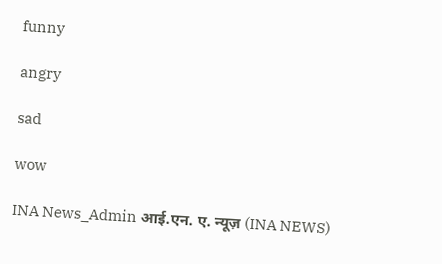funny

angry

sad

wow

INA News_Admin आई.एन. ए. न्यूज़ (INA NEWS)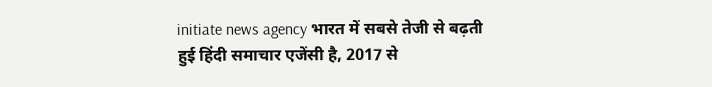initiate news agency भारत में सबसे तेजी से बढ़ती हुई हिंदी समाचार एजेंसी है, 2017 से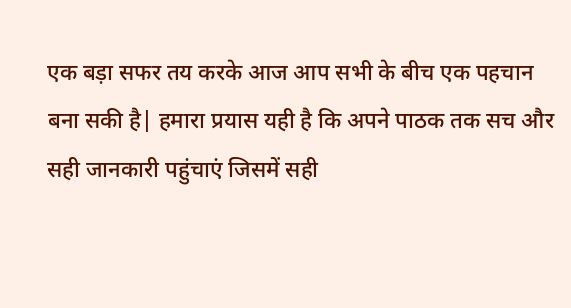एक बड़ा सफर तय करके आज आप सभी के बीच एक पहचान बना सकी है| हमारा प्रयास यही है कि अपने पाठक तक सच और सही जानकारी पहुंचाएं जिसमें सही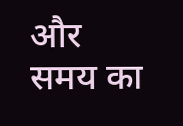और समय का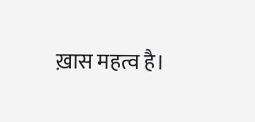ख़ास महत्व है।